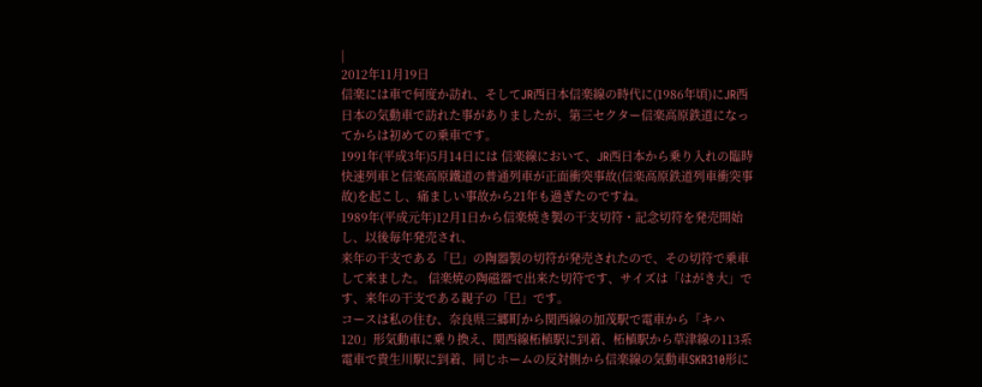|
2012年11月19日
信楽には車で何度か訪れ、そしてJR西日本信楽線の時代に(1986年頃)にJR西日本の気動車で訪れた事がありましたが、第三セクター信楽高原鉄道になってからは初めての乗車です。
1991年(平成3年)5月14日には 信楽線において、JR西日本から乗り入れの臨時快速列車と信楽高原鐵道の普通列車が正面衝突事故(信楽高原鉄道列車衝突事故)を起こし、痛ましい事故から21年も過ぎたのですね。
1989年(平成元年)12月1日から信楽焼き製の干支切符・記念切符を発売開始し、以後毎年発売され、
来年の干支である「巳」の陶器製の切符が発売されたので、その切符で乗車して来ました。 信楽焼の陶磁器で出来た切符です、サイズは「はがき大」です、来年の干支である親子の「巳」です。
コースは私の住む、奈良県三郷町から関西線の加茂駅で電車から「キハ120」形気動車に乗り換え、関西線柘植駅に到着、柘植駅から草津線の113系電車で貴生川駅に到着、同じホームの反対側から信楽線の気動車SKR310形に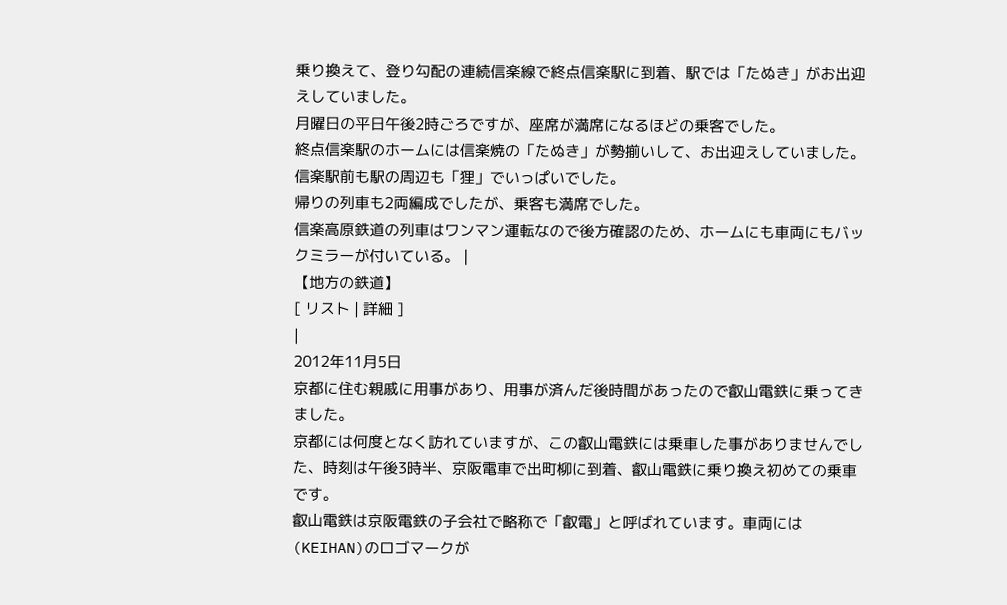乗り換えて、登り勾配の連続信楽線で終点信楽駅に到着、駅では「たぬき」がお出迎えしていました。
月曜日の平日午後2時ごろですが、座席が満席になるほどの乗客でした。
終点信楽駅のホームには信楽焼の「たぬき」が勢揃いして、お出迎えしていました。
信楽駅前も駅の周辺も「狸」でいっぱいでした。
帰りの列車も2両編成でしたが、乗客も満席でした。
信楽高原鉄道の列車はワンマン運転なので後方確認のため、ホームにも車両にもバックミラーが付いている。 |
【地方の鉄道】
[ リスト | 詳細 ]
|
2012年11月5日
京都に住む親戚に用事があり、用事が済んだ後時間があったので叡山電鉄に乗ってきました。
京都には何度となく訪れていますが、この叡山電鉄には乗車した事がありませんでした、時刻は午後3時半、京阪電車で出町柳に到着、叡山電鉄に乗り換え初めての乗車です。
叡山電鉄は京阪電鉄の子会社で略称で「叡電」と呼ばれています。車両には(KEIHAN)のロゴマークが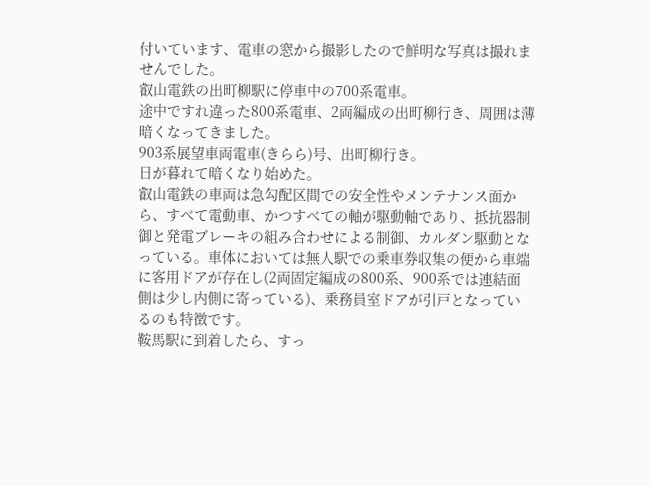付いています、電車の窓から撮影したので鮮明な写真は撮れませんでした。
叡山電鉄の出町柳駅に停車中の700系電車。
途中ですれ違った800系電車、2両編成の出町柳行き、周囲は薄暗くなってきました。
903系展望車両電車(きらら)号、出町柳行き。
日が暮れて暗くなり始めた。
叡山電鉄の車両は急勾配区間での安全性やメンテナンス面から、すべて電動車、かつすべての軸が駆動軸であり、抵抗器制御と発電ブレーキの組み合わせによる制御、カルダン駆動となっている。車体においては無人駅での乗車券収集の便から車端に客用ドアが存在し(2両固定編成の800系、900系では連結面側は少し内側に寄っている)、乗務員室ドアが引戸となっているのも特徴です。
鞍馬駅に到着したら、すっ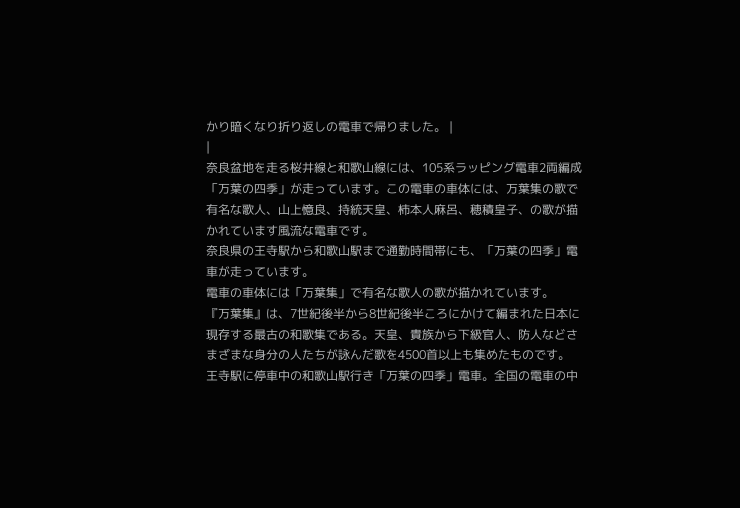かり暗くなり折り返しの電車で帰りました。 |
|
奈良盆地を走る桜井線と和歌山線には、105系ラッピング電車2両編成「万葉の四季」が走っています。この電車の車体には、万葉集の歌で有名な歌人、山上憶良、持統天皇、柿本人麻呂、穂積皇子、の歌が描かれています風流な電車です。
奈良県の王寺駅から和歌山駅まで通勤時間帯にも、「万葉の四季」電車が走っています。
電車の車体には「万葉集」で有名な歌人の歌が描かれています。
『万葉集』は、7世紀後半から8世紀後半ころにかけて編まれた日本に現存する最古の和歌集である。天皇、貴族から下級官人、防人などさまざまな身分の人たちが詠んだ歌を4500首以上も集めたものです。
王寺駅に停車中の和歌山駅行き「万葉の四季」電車。全国の電車の中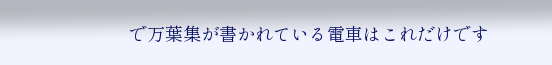で万葉集が書かれている電車はこれだけです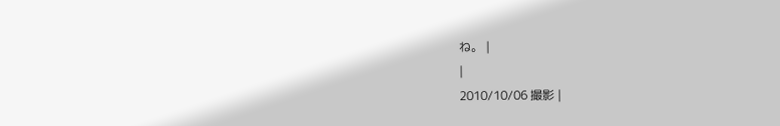ね。 |
|
2010/10/06 撮影 |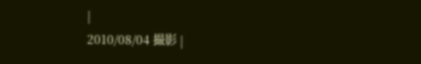|
2010/08/04 撮影 |